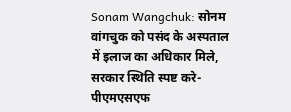Sonam Wangchuk: सोनम वांगचुक को पसंद के अस्पताल में इलाज का अधिकार मिले, सरकार स्थिति स्पष्ट करे- पीएमएसएफ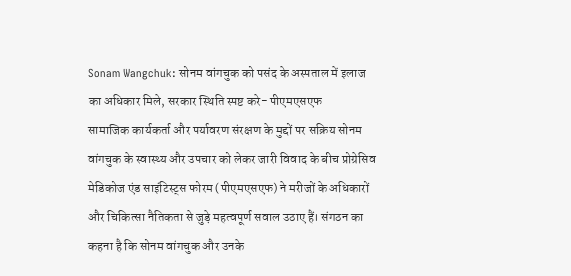Sonam Wangchuk: सोनम वांगचुक को पसंद के अस्पताल में इलाज का अधिकार मिले, सरकार स्थिति स्पष्ट करे- पीएमएसएफ
सामाजिक कार्यकर्ता और पर्यावरण संरक्षण के मुद्दों पर सक्रिय सोनम वांगचुक के स्वास्थ्य और उपचार को लेकर जारी विवाद के बीच प्रोग्रेसिव मेडिकोज एंड साइंटिस्ट्स फोरम (पीएमएसएफ) ने मरीजों के अधिकारों और चिकित्सा नैतिकता से जुड़े महत्वपूर्ण सवाल उठाए हैं। संगठन का कहना है कि सोनम वांगचुक और उनके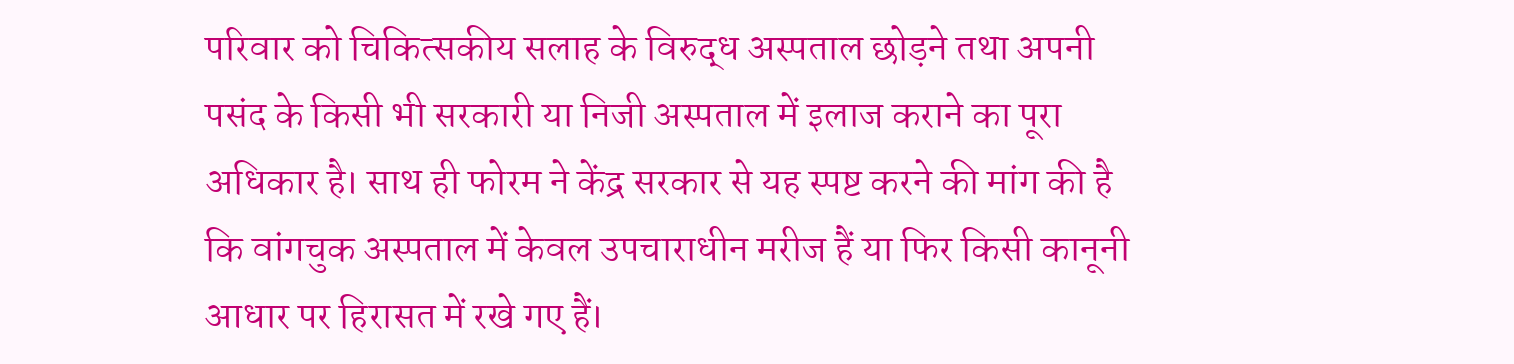परिवार को चिकित्सकीय सलाह के विरुद्ध अस्पताल छोड़ने तथा अपनी पसंद के किसी भी सरकारी या निजी अस्पताल में इलाज कराने का पूरा अधिकार है। साथ ही फोरम ने केंद्र सरकार से यह स्पष्ट करने की मांग की है कि वांगचुक अस्पताल में केवल उपचाराधीन मरीज हैं या फिर किसी कानूनी आधार पर हिरासत में रखे गए हैं।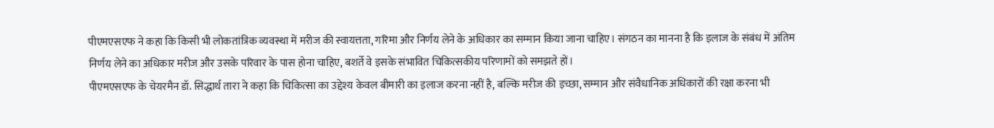पीएमएसएफ ने कहा कि किसी भी लोकतांत्रिक व्यवस्था में मरीज की स्वायत्तता, गरिमा और निर्णय लेने के अधिकार का सम्मान किया जाना चाहिए। संगठन का मानना है कि इलाज के संबंध में अंतिम निर्णय लेने का अधिकार मरीज और उसके परिवार के पास होना चाहिए, बशर्ते वे इसके संभावित चिकित्सकीय परिणामों को समझते हों।
पीएमएसएफ के चेयरमैन डॉ. सिद्धार्थ तारा ने कहा कि चिकित्सा का उद्देश्य केवल बीमारी का इलाज करना नहीं है, बल्कि मरीज की इच्छा, सम्मान और संवैधानिक अधिकारों की रक्षा करना भी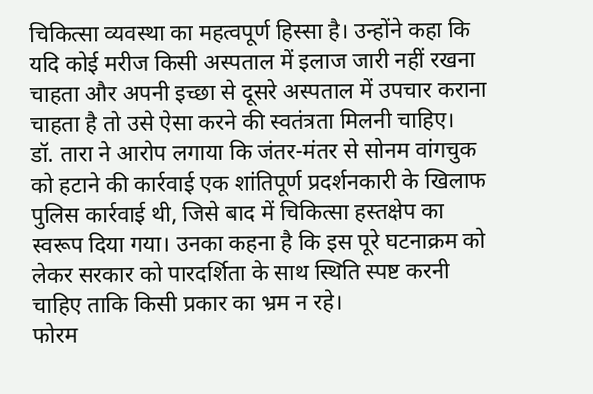चिकित्सा व्यवस्था का महत्वपूर्ण हिस्सा है। उन्होंने कहा कि यदि कोई मरीज किसी अस्पताल में इलाज जारी नहीं रखना चाहता और अपनी इच्छा से दूसरे अस्पताल में उपचार कराना चाहता है तो उसे ऐसा करने की स्वतंत्रता मिलनी चाहिए।
डॉ. तारा ने आरोप लगाया कि जंतर-मंतर से सोनम वांगचुक को हटाने की कार्रवाई एक शांतिपूर्ण प्रदर्शनकारी के खिलाफ पुलिस कार्रवाई थी, जिसे बाद में चिकित्सा हस्तक्षेप का स्वरूप दिया गया। उनका कहना है कि इस पूरे घटनाक्रम को लेकर सरकार को पारदर्शिता के साथ स्थिति स्पष्ट करनी चाहिए ताकि किसी प्रकार का भ्रम न रहे।
फोरम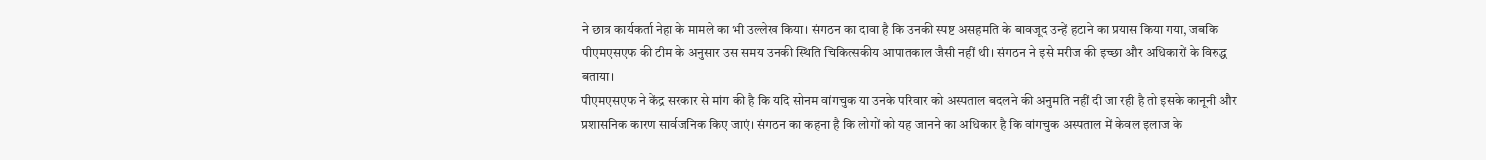ने छात्र कार्यकर्ता नेहा के मामले का भी उल्लेख किया। संगठन का दावा है कि उनकी स्पष्ट असहमति के बावजूद उन्हें हटाने का प्रयास किया गया, जबकि पीएमएसएफ की टीम के अनुसार उस समय उनकी स्थिति चिकित्सकीय आपातकाल जैसी नहीं थी। संगठन ने इसे मरीज की इच्छा और अधिकारों के विरुद्ध बताया।
पीएमएसएफ ने केंद्र सरकार से मांग की है कि यदि सोनम वांगचुक या उनके परिवार को अस्पताल बदलने की अनुमति नहीं दी जा रही है तो इसके कानूनी और प्रशासनिक कारण सार्वजनिक किए जाएं। संगठन का कहना है कि लोगों को यह जानने का अधिकार है कि वांगचुक अस्पताल में केवल इलाज के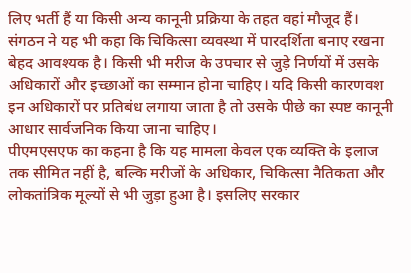लिए भर्ती हैं या किसी अन्य कानूनी प्रक्रिया के तहत वहां मौजूद हैं।
संगठन ने यह भी कहा कि चिकित्सा व्यवस्था में पारदर्शिता बनाए रखना बेहद आवश्यक है। किसी भी मरीज के उपचार से जुड़े निर्णयों में उसके अधिकारों और इच्छाओं का सम्मान होना चाहिए। यदि किसी कारणवश इन अधिकारों पर प्रतिबंध लगाया जाता है तो उसके पीछे का स्पष्ट कानूनी आधार सार्वजनिक किया जाना चाहिए।
पीएमएसएफ का कहना है कि यह मामला केवल एक व्यक्ति के इलाज तक सीमित नहीं है, बल्कि मरीजों के अधिकार, चिकित्सा नैतिकता और लोकतांत्रिक मूल्यों से भी जुड़ा हुआ है। इसलिए सरकार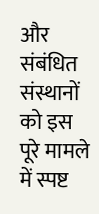और संबंधित संस्थानों को इस पूरे मामले में स्पष्ट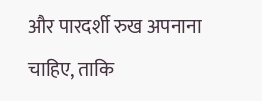और पारदर्शी रुख अपनाना चाहिए, ताकि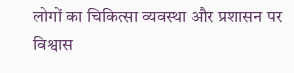लोगों का चिकित्सा व्यवस्था और प्रशासन पर विश्वास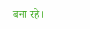बना रहे।